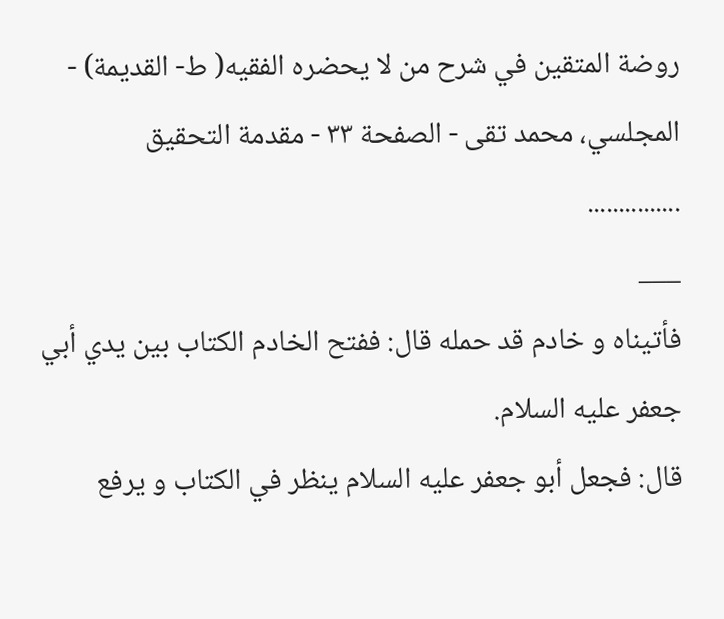روضة المتقين في شرح من لا يحضره الفقيه( ط- القديمة) - المجلسي، محمد تقى - الصفحة ٣٣ - مقدمة التحقيق
...............
___
فأتيناه و خادم قد حمله قال: ففتح الخادم الكتاب بين يدي أبي جعفر عليه السلام.
قال: فجعل أبو جعفر عليه السلام ينظر في الكتاب و يرفع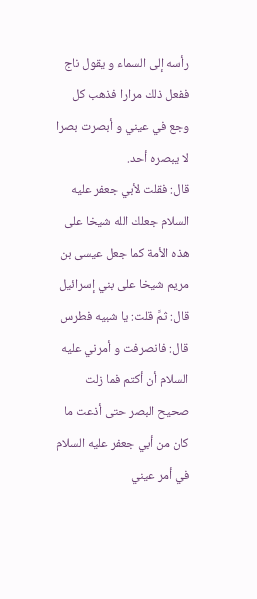رأسه إلى السماء و يقول ناج ففعل ذلك مرارا فذهب كل وجع في عيني و أبصرت بصرا لا يبصره أحد.
قال: فقلت لأبي جعفر عليه السلام جعلك الله شيخا على هذه الأمة كما جعل عيسى بن مريم شيخا على بني إسرائيل قال: ثمَّ قلت: يا شبيه فطرس قال: فانصرفت و أمرني عليه السلام أن أكتم فما زلت صحيح البصر حتى أذعت ما كان من أبي جعفر عليه السلام في أمر عيني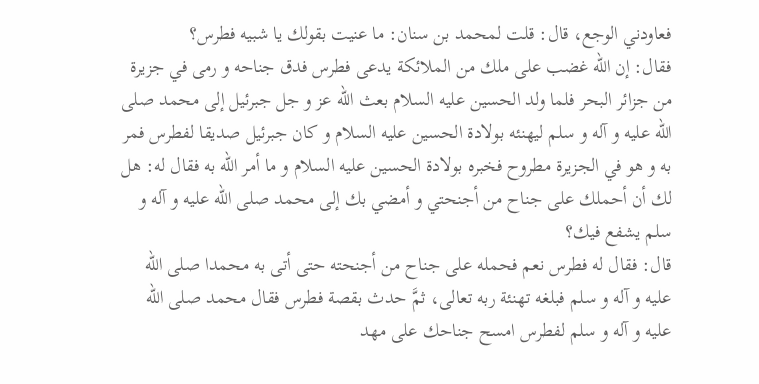فعاودني الوجع، قال: قلت لمحمد بن سنان: ما عنيت بقولك يا شبيه فطرس؟
فقال: إن الله غضب على ملك من الملائكة يدعى فطرس فدق جناحه و رمى في جزيرة من جزائر البحر فلما ولد الحسين عليه السلام بعث الله عز و جل جبرئيل إلى محمد صلى الله عليه و آله و سلم ليهنئه بولادة الحسين عليه السلام و كان جبرئيل صديقا لفطرس فمر به و هو في الجزيرة مطروح فخبره بولادة الحسين عليه السلام و ما أمر الله به فقال له: هل لك أن أحملك على جناح من أجنحتي و أمضي بك إلى محمد صلى الله عليه و آله و سلم يشفع فيك؟
قال: فقال له فطرس نعم فحمله على جناح من أجنحته حتى أتى به محمدا صلى الله عليه و آله و سلم فبلغه تهنئة ربه تعالى، ثمَّ حدث بقصة فطرس فقال محمد صلى الله عليه و آله و سلم لفطرس امسح جناحك على مهد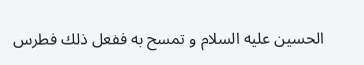الحسين عليه السلام و تمسح به ففعل ذلك فطرس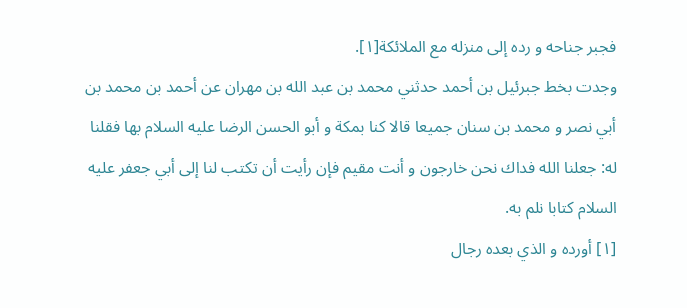فجبر جناحه و رده إلى منزله مع الملائكة[١].
وجدت بخط جبرئيل بن أحمد حدثني محمد بن عبد الله بن مهران عن أحمد بن محمد بن أبي نصر و محمد بن سنان جميعا قالا كنا بمكة و أبو الحسن الرضا عليه السلام بها فقلنا له: جعلنا الله فداك نحن خارجون و أنت مقيم فإن رأيت أن تكتب لنا إلى أبي جعفر عليه السلام كتابا نلم به.
[١] أورده و الذي بعده رجال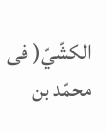الكشّيّ( فى محمّد بن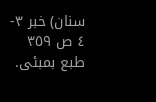سنان) خبر ٣- ٤ ص ٣٥٩ طبع بمبئى.